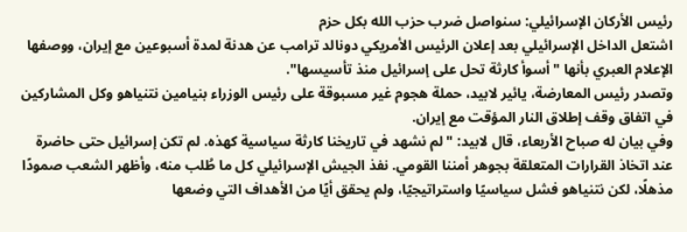رئيس الأركان الإسرائيلي: سنواصل ضرب حزب الله بكل حزم
اشتعل الداخل الإسرائيلي بعد إعلان الرئيس الأمريكي دونالد ترامب عن هدنة لمدة أسبوعين مع إيران، ووصفها الإعلام العبري بأنها "أسوأ كارثة تحل على إسرائيل منذ تأسيسها".
وتصدر رئيس المعارضة، يائير لابيد، حملة هجوم غير مسبوقة على رئيس الوزراء بنيامين نتنياهو وكل المشاركين في اتفاق وقف إطلاق النار المؤقت مع إيران.
وفي بيان له صباح الأربعاء، قال لابيد: "لم نشهد في تاريخنا كارثة سياسية كهذه. لم تكن إسرائيل حتى حاضرة عند اتخاذ القرارات المتعلقة بجوهر أمننا القومي. نفذ الجيش الإسرائيلي كل ما طُلب منه، وأظهر الشعب صمودًا مذهلًا، لكن نتنياهو فشل سياسيًا واستراتيجيًا، ولم يحقق أيًا من الأهداف التي وضعها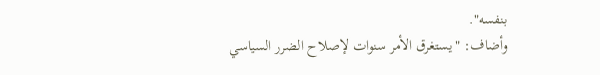بنفسه".
وأضاف: "يستغرق الأمر سنوات لإصلاح الضرر السياسي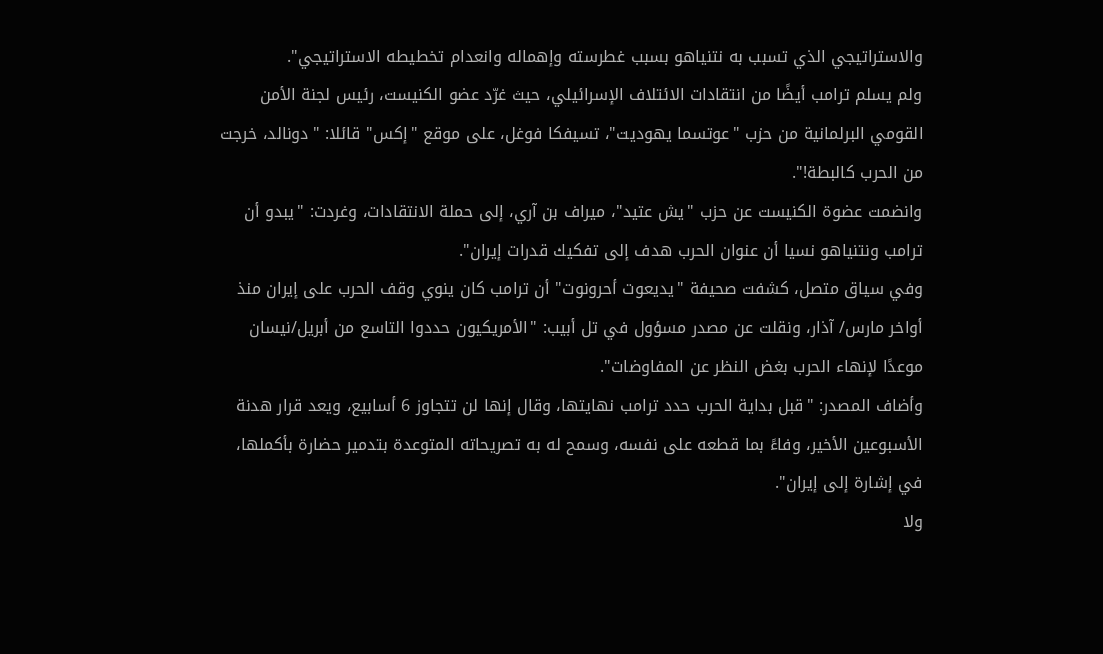والاستراتيجي الذي تسبب به نتنياهو بسبب غطرسته وإهماله وانعدام تخطيطه الاستراتيجي".
ولم يسلم ترامب أيضًا من انتقادات الائتلاف الإسرائيلي، حيث غرّد عضو الكنيست، رئيس لجنة الأمن القومي البرلمانية من حزب "عوتسما يهوديت"، تسيفكا فوغل، على موقع "إكس" قائلا: "دونالد، خرجت من الحرب كالبطة!".
وانضمت عضوة الكنيست عن حزب "يش عتيد"، ميراف بن آري، إلى حملة الانتقادات، وغردت: "يبدو أن ترامب ونتنياهو نسيا أن عنوان الحرب هدف إلى تفكيك قدرات إيران".
وفي سياق متصل، كشفت صحيفة "يديعوت أحرونوت" أن ترامب كان ينوي وقف الحرب على إيران منذ أواخر مارس/ آذار، ونقلت عن مصدر مسؤول في تل أبيب: "الأمريكيون حددوا التاسع من أبريل/نيسان موعدًا لإنهاء الحرب بغض النظر عن المفاوضات".
وأضاف المصدر: "قبل بداية الحرب حدد ترامب نهايتها، وقال إنها لن تتجاوز 6 أسابيع، ويعد قرار هدنة الأسبوعين الأخير، وفاءً بما قطعه على نفسه، وسمح له به تصريحاته المتوعدة بتدمير حضارة بأكملها، في إشارة إلى إيران".
ولا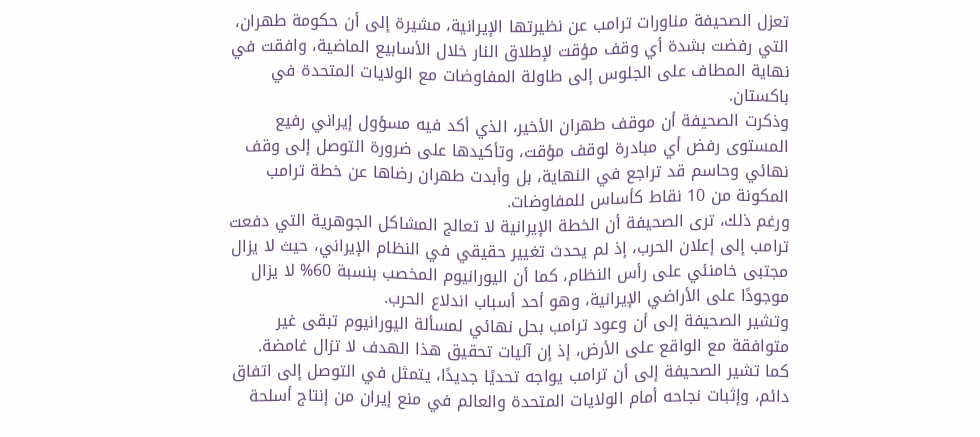تعزل الصحيفة مناورات ترامب عن نظيرتها الإيرانية، مشيرة إلى أن حكومة طهران، التي رفضت بشدة أي وقف مؤقت لإطلاق النار خلال الأسابيع الماضية، وافقت في نهاية المطاف على الجلوس إلى طاولة المفاوضات مع الولايات المتحدة في باكستان.
وذكرت الصحيفة أن موقف طهران الأخير، الذي أكد فيه مسؤول إيراني رفيع المستوى رفض أي مبادرة لوقف مؤقت، وتأكيدها على ضرورة التوصل إلى وقف نهائي وحاسم قد تراجع في النهاية، بل وأبدت طهران رضاها عن خطة ترامب المكونة من 10 نقاط كأساس للمفاوضات.
ورغم ذلك، ترى الصحيفة أن الخطة الإيرانية لا تعالج المشاكل الجوهرية التي دفعت ترامب إلى إعلان الحرب، إذ لم يحدث تغيير حقيقي في النظام الإيراني، حيث لا يزال مجتبى خامنئي على رأس النظام، كما أن اليورانيوم المخصب بنسبة 60% لا يزال موجودًا على الأراضي الإيرانية، وهو أحد أسباب اندلاع الحرب.
وتشير الصحيفة إلى أن وعود ترامب بحل نهائي لمسألة اليورانيوم تبقى غير متوافقة مع الواقع على الأرض، إذ إن آليات تحقيق هذا الهدف لا تزال غامضة.
كما تشير الصحيفة إلى أن ترامب يواجه تحديًا جديدًا، يتمثل في التوصل إلى اتفاق دائم، وإثبات نجاحه أمام الولايات المتحدة والعالم في منع إيران من إنتاج أسلحة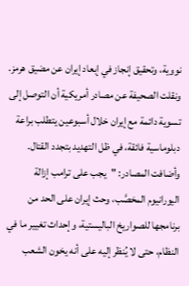نووية، وتحقيق إنجاز في إبعاد إيران عن مضيق هرمز.
ونقلت الصحيفة عن مصادر أمريكية أن التوصل إلى تسوية دائمة مع إيران خلال أسبوعين يتطلب براعة دبلوماسية فائقة، في ظل التهديد بتجدد القتال.
وأضافت المصادر: "يجب على ترامب إزالة اليورانيوم المخصَّب، وحث إيران على الحد من برنامجها للصواريخ الباليستية، وإحداث تغيير ما في النظام، حتى لا يُنظر إليه على أنه يخون الشعب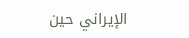الإيراني حين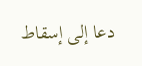دعا إلى إسقاط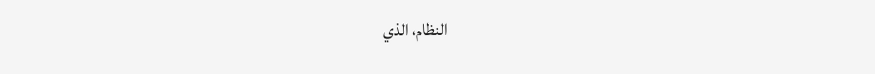النظام، الذي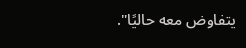يتفاوض معه حاليًا".